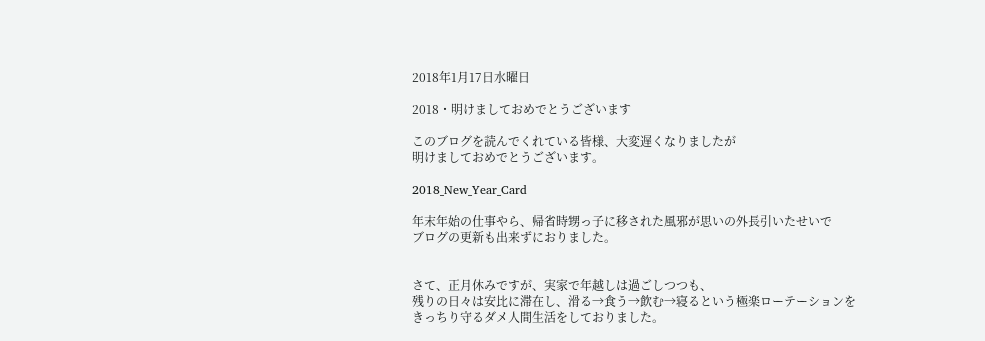2018年1月17日水曜日

2018・明けましておめでとうございます

このブログを読んでくれている皆様、大変遅くなりましたが
明けましておめでとうございます。

2018_New_Year_Card

年末年始の仕事やら、帰省時甥っ子に移された風邪が思いの外長引いたせいで
ブログの更新も出来ずにおりました。


さて、正月休みですが、実家で年越しは過ごしつつも、
残りの日々は安比に滞在し、滑る→食う→飲む→寝るという極楽ローテーションを
きっちり守るダメ人間生活をしておりました。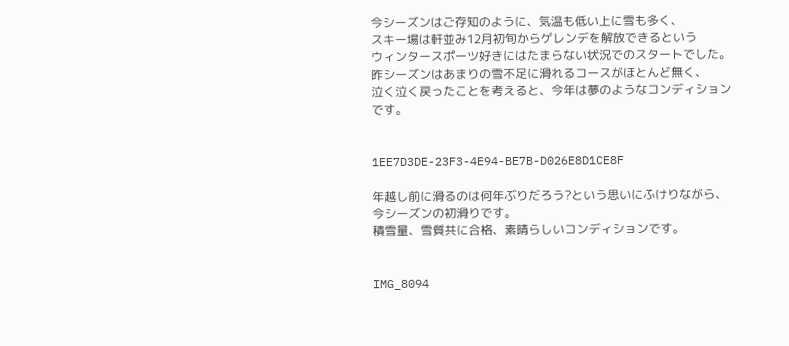今シーズンはご存知のように、気温も低い上に雪も多く、
スキー場は軒並み12月初旬からゲレンデを解放できるという
ウィンタースポーツ好きにはたまらない状況でのスタートでした。
昨シーズンはあまりの雪不足に滑れるコースがほとんど無く、
泣く泣く戻ったことを考えると、今年は夢のようなコンディションです。


1EE7D3DE-23F3-4E94-BE7B-D026E8D1CE8F

年越し前に滑るのは何年ぶりだろう?という思いにふけりながら、
今シーズンの初滑りです。
積雪量、雪質共に合格、素晴らしいコンディションです。


IMG_8094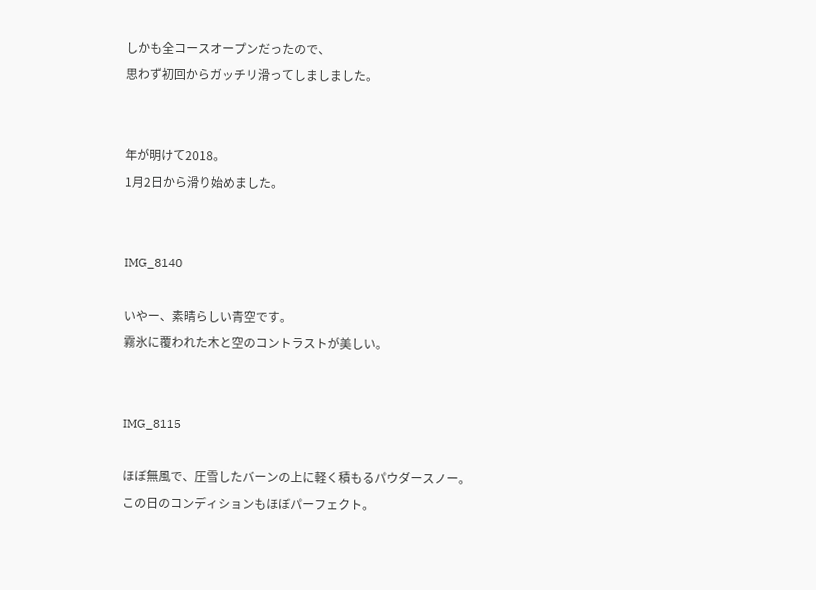しかも全コースオープンだったので、
思わず初回からガッチリ滑ってしましました。


年が明けて2018。
1月2日から滑り始めました。


IMG_8140

いやー、素晴らしい青空です。
霧氷に覆われた木と空のコントラストが美しい。


IMG_8115

ほぼ無風で、圧雪したバーンの上に軽く積もるパウダースノー。
この日のコンディションもほぼパーフェクト。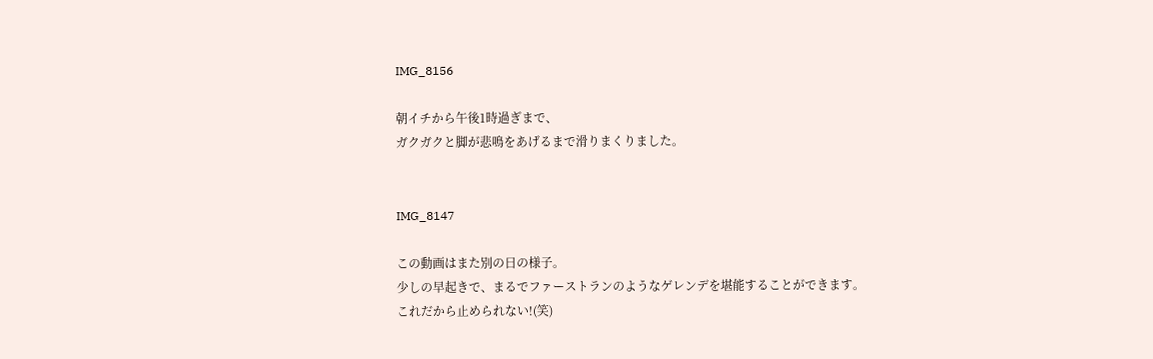IMG_8156

朝イチから午後1時過ぎまで、
ガクガクと脚が悲鳴をあげるまで滑りまくりました。


IMG_8147

この動画はまた別の日の様子。
少しの早起きで、まるでファーストランのようなゲレンデを堪能することができます。
これだから止められない!(笑)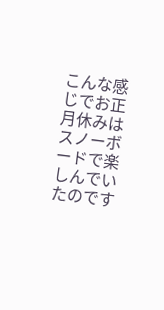こんな感じでお正月休みはスノーボードで楽しんでいたのです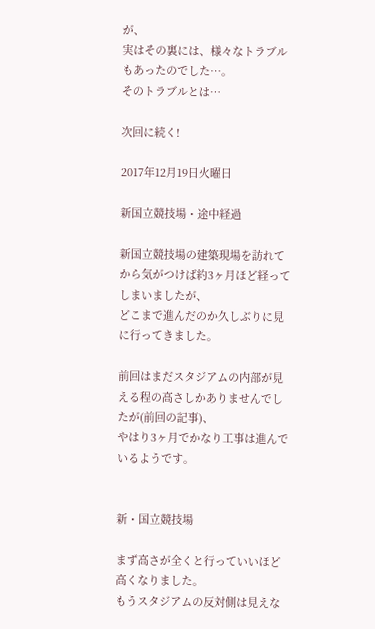が、
実はその裏には、様々なトラブルもあったのでした…。
そのトラブルとは…

次回に続く!

2017年12月19日火曜日

新国立競技場・途中経過

新国立競技場の建築現場を訪れてから気がつけば約3ヶ月ほど経ってしまいましたが、
どこまで進んだのか久しぶりに見に行ってきました。

前回はまだスタジアムの内部が見える程の高さしかありませんでしたが(前回の記事)、
やはり3ヶ月でかなり工事は進んでいるようです。


新・国立競技場

まず高さが全くと行っていいほど高くなりました。
もうスタジアムの反対側は見えな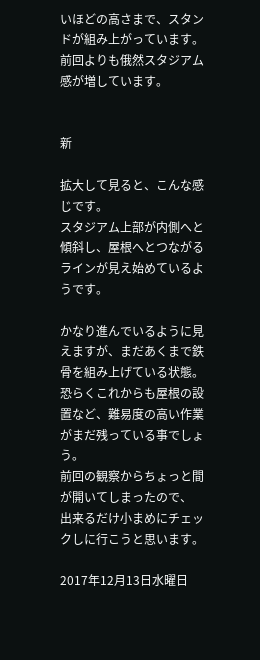いほどの高さまで、スタンドが組み上がっています。
前回よりも俄然スタジアム感が増しています。


新

拡大して見ると、こんな感じです。
スタジアム上部が内側へと傾斜し、屋根へとつながるラインが見え始めているようです。

かなり進んでいるように見えますが、まだあくまで鉄骨を組み上げている状態。
恐らくこれからも屋根の設置など、難易度の高い作業がまだ残っている事でしょう。
前回の観察からちょっと間が開いてしまったので、
出来るだけ小まめにチェックしに行こうと思います。

2017年12月13日水曜日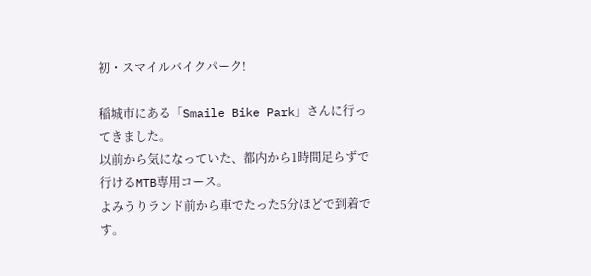初・スマイルバイクパーク!

稲城市にある「Smaile Bike Park」さんに行ってきました。
以前から気になっていた、都内から1時間足らずで行けるMTB専用コース。
よみうりランド前から車でたった5分ほどで到着です。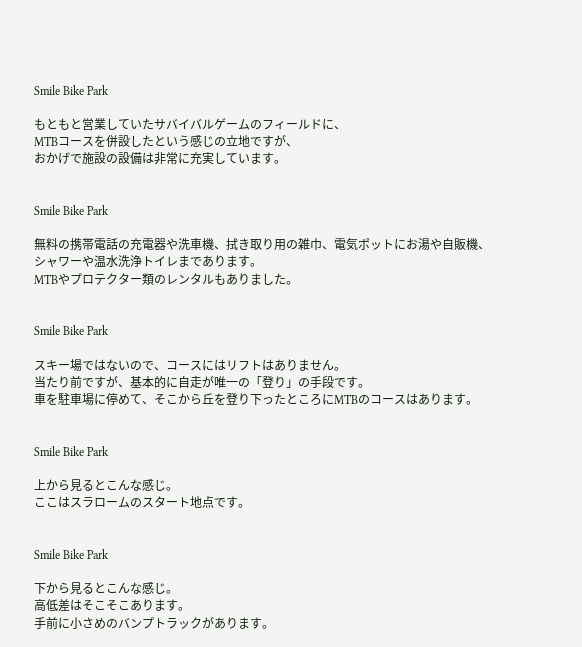Smile Bike Park

もともと営業していたサバイバルゲームのフィールドに、
MTBコースを併設したという感じの立地ですが、
おかげで施設の設備は非常に充実しています。


Smile Bike Park

無料の携帯電話の充電器や洗車機、拭き取り用の雑巾、電気ポットにお湯や自販機、
シャワーや温水洗浄トイレまであります。
MTBやプロテクター類のレンタルもありました。


Smile Bike Park

スキー場ではないので、コースにはリフトはありません。
当たり前ですが、基本的に自走が唯一の「登り」の手段です。
車を駐車場に停めて、そこから丘を登り下ったところにMTBのコースはあります。


Smile Bike Park

上から見るとこんな感じ。
ここはスラロームのスタート地点です。


Smile Bike Park

下から見るとこんな感じ。
高低差はそこそこあります。
手前に小さめのバンプトラックがあります。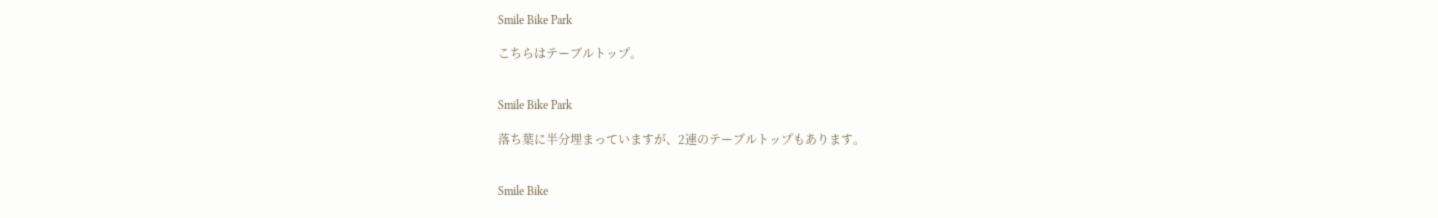Smile Bike Park

こちらはテーブルトップ。


Smile Bike Park

落ち葉に半分埋まっていますが、2連のテーブルトップもあります。


Smile Bike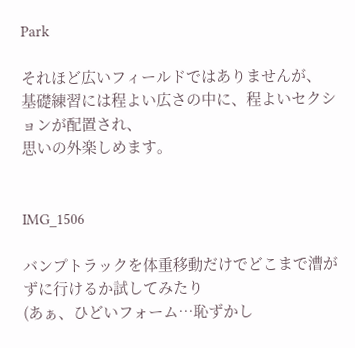Park

それほど広いフィールドではありませんが、
基礎練習には程よい広さの中に、程よいセクションが配置され、
思いの外楽しめます。


IMG_1506

バンプトラックを体重移動だけでどこまで漕がずに行けるか試してみたり
(あぁ、ひどいフォーム…恥ずかし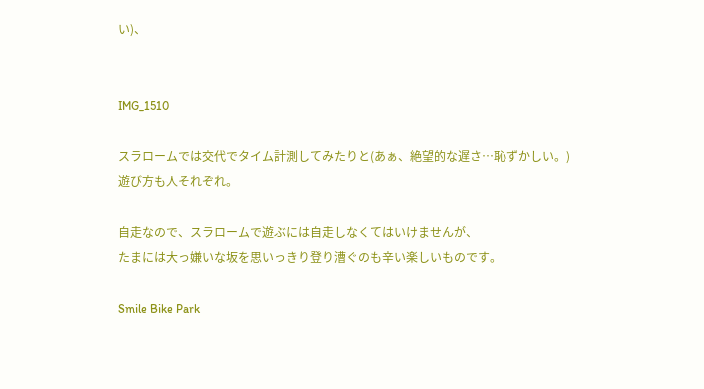い)、


IMG_1510

スラロームでは交代でタイム計測してみたりと(あぁ、絶望的な遅さ…恥ずかしい。)
遊び方も人それぞれ。

自走なので、スラロームで遊ぶには自走しなくてはいけませんが、
たまには大っ嫌いな坂を思いっきり登り漕ぐのも辛い楽しいものです。

Smile Bike Park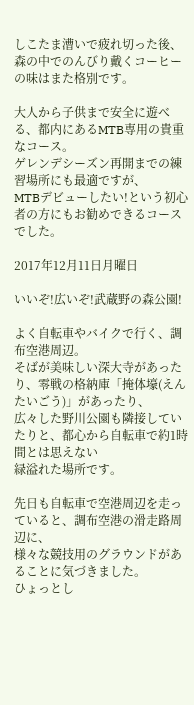しこたま漕いで疲れ切った後、
森の中でのんびり戴くコーヒーの味はまた格別です。

大人から子供まで安全に遊べる、都内にあるMTB専用の貴重なコース。
ゲレンデシーズン再開までの練習場所にも最適ですが、
MTBデビューしたい!という初心者の方にもお勧めできるコースでした。

2017年12月11日月曜日

いいぞ!広いぞ!武蔵野の森公園!

よく自転車やバイクで行く、調布空港周辺。
そばが美味しい深大寺があったり、零戦の格納庫「掩体壕(えんたいごう)」があったり、
広々した野川公園も隣接していたりと、都心から自転車で約1時間とは思えない
緑溢れた場所です。

先日も自転車で空港周辺を走っていると、調布空港の滑走路周辺に、
様々な競技用のグラウンドがあることに気づきました。
ひょっとし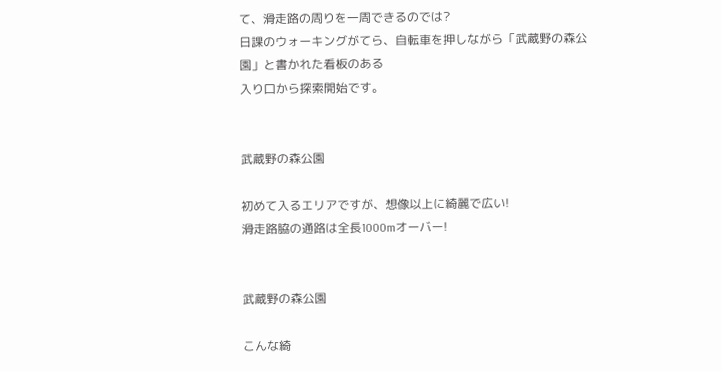て、滑走路の周りを一周できるのでは?
日課のウォーキングがてら、自転車を押しながら「武蔵野の森公園」と書かれた看板のある
入り口から探索開始です。


武蔵野の森公園

初めて入るエリアですが、想像以上に綺麗で広い!
滑走路脇の通路は全長1000mオーバー!


武蔵野の森公園

こんな綺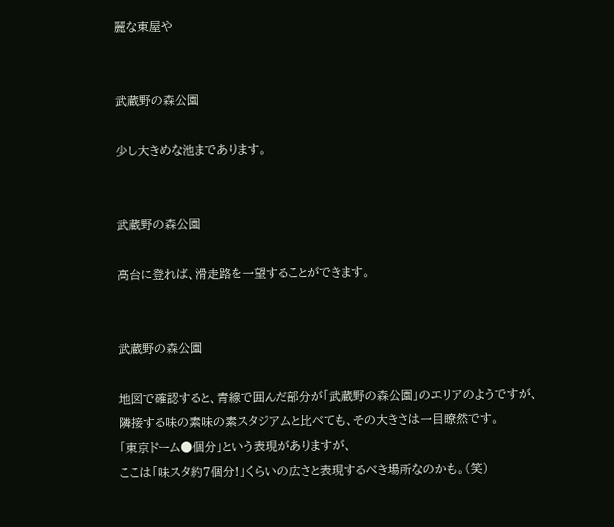麗な東屋や


武蔵野の森公園

少し大きめな池まであります。


武蔵野の森公園

高台に登れば、滑走路を一望することができます。


武蔵野の森公園

地図で確認すると、青線で囲んだ部分が「武蔵野の森公園」のエリアのようですが、
隣接する味の素味の素スタジアムと比べても、その大きさは一目瞭然です。
「東京ドーム●個分」という表現がありますが、
ここは「味スタ約7個分!」くらいの広さと表現するべき場所なのかも。(笑)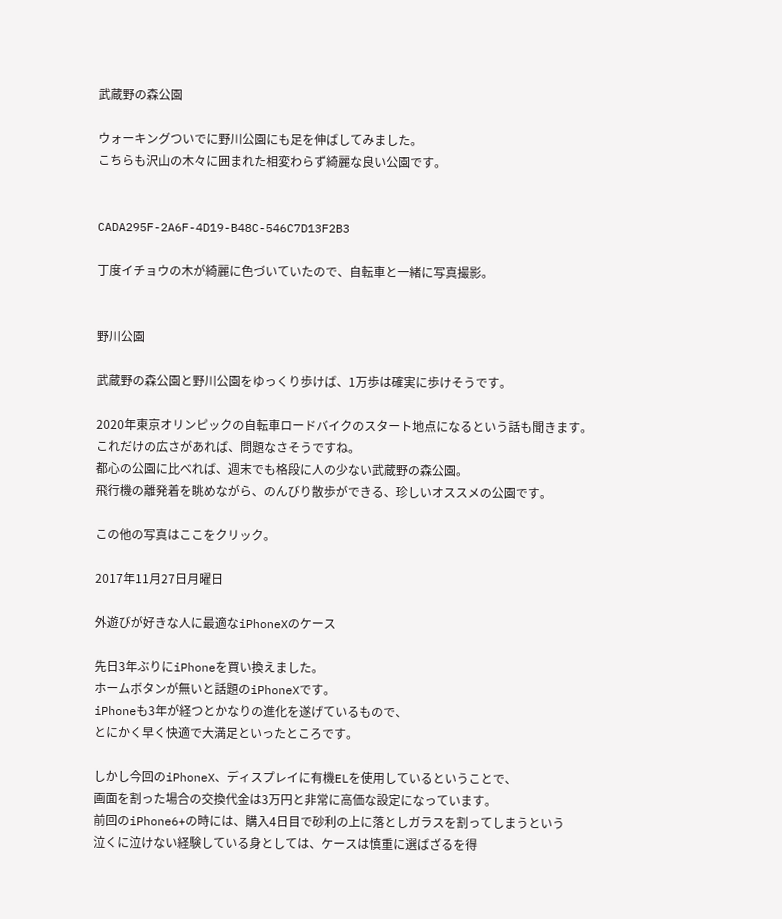武蔵野の森公園

ウォーキングついでに野川公園にも足を伸ばしてみました。
こちらも沢山の木々に囲まれた相変わらず綺麗な良い公園です。


CADA295F-2A6F-4D19-B48C-546C7D13F2B3

丁度イチョウの木が綺麗に色づいていたので、自転車と一緒に写真撮影。


野川公園

武蔵野の森公園と野川公園をゆっくり歩けば、1万歩は確実に歩けそうです。

2020年東京オリンピックの自転車ロードバイクのスタート地点になるという話も聞きます。
これだけの広さがあれば、問題なさそうですね。
都心の公園に比べれば、週末でも格段に人の少ない武蔵野の森公園。
飛行機の離発着を眺めながら、のんびり散歩ができる、珍しいオススメの公園です。

この他の写真はここをクリック。

2017年11月27日月曜日

外遊びが好きな人に最適なiPhoneXのケース

先日3年ぶりにiPhoneを買い換えました。
ホームボタンが無いと話題のiPhoneXです。
iPhoneも3年が経つとかなりの進化を遂げているもので、
とにかく早く快適で大満足といったところです。

しかし今回のiPhoneX、ディスプレイに有機ELを使用しているということで、
画面を割った場合の交換代金は3万円と非常に高価な設定になっています。
前回のiPhone6+の時には、購入4日目で砂利の上に落としガラスを割ってしまうという
泣くに泣けない経験している身としては、ケースは慎重に選ばざるを得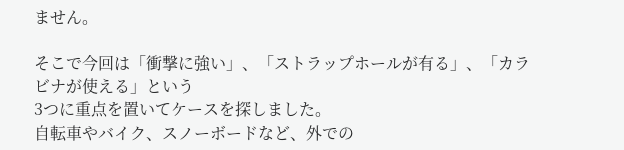ません。

そこで今回は「衝撃に強い」、「ストラップホールが有る」、「カラビナが使える」という
3つに重点を置いてケースを探しました。
自転車やバイク、スノーボードなど、外での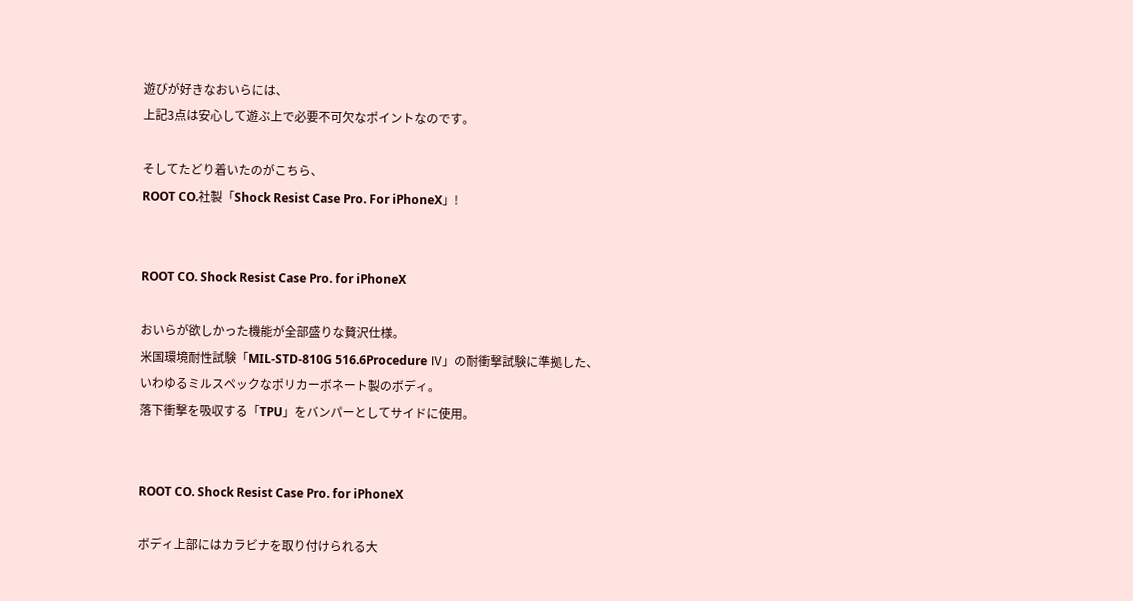遊びが好きなおいらには、
上記3点は安心して遊ぶ上で必要不可欠なポイントなのです。

そしてたどり着いたのがこちら、
ROOT CO.社製「Shock Resist Case Pro. For iPhoneX」!


ROOT CO. Shock Resist Case Pro. for iPhoneX

おいらが欲しかった機能が全部盛りな贅沢仕様。
米国環境耐性試験「MIL-STD-810G 516.6Procedure Ⅳ」の耐衝撃試験に準拠した、
いわゆるミルスペックなポリカーボネート製のボディ。
落下衝撃を吸収する「TPU」をバンパーとしてサイドに使用。


ROOT CO. Shock Resist Case Pro. for iPhoneX

ボディ上部にはカラビナを取り付けられる大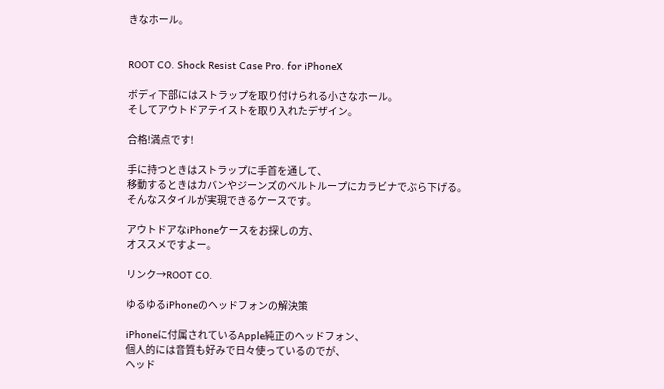きなホール。


ROOT CO. Shock Resist Case Pro. for iPhoneX

ボディ下部にはストラップを取り付けられる小さなホール。
そしてアウトドアテイストを取り入れたデザイン。

合格!満点です!

手に持つときはストラップに手首を通して、
移動するときはカバンやジーンズのベルトループにカラビナでぶら下げる。
そんなスタイルが実現できるケースです。

アウトドアなiPhoneケースをお探しの方、
オススメですよー。

リンク→ROOT CO.

ゆるゆるiPhoneのヘッドフォンの解決策

iPhoneに付属されているApple純正のヘッドフォン、
個人的には音質も好みで日々使っているのでが、
ヘッド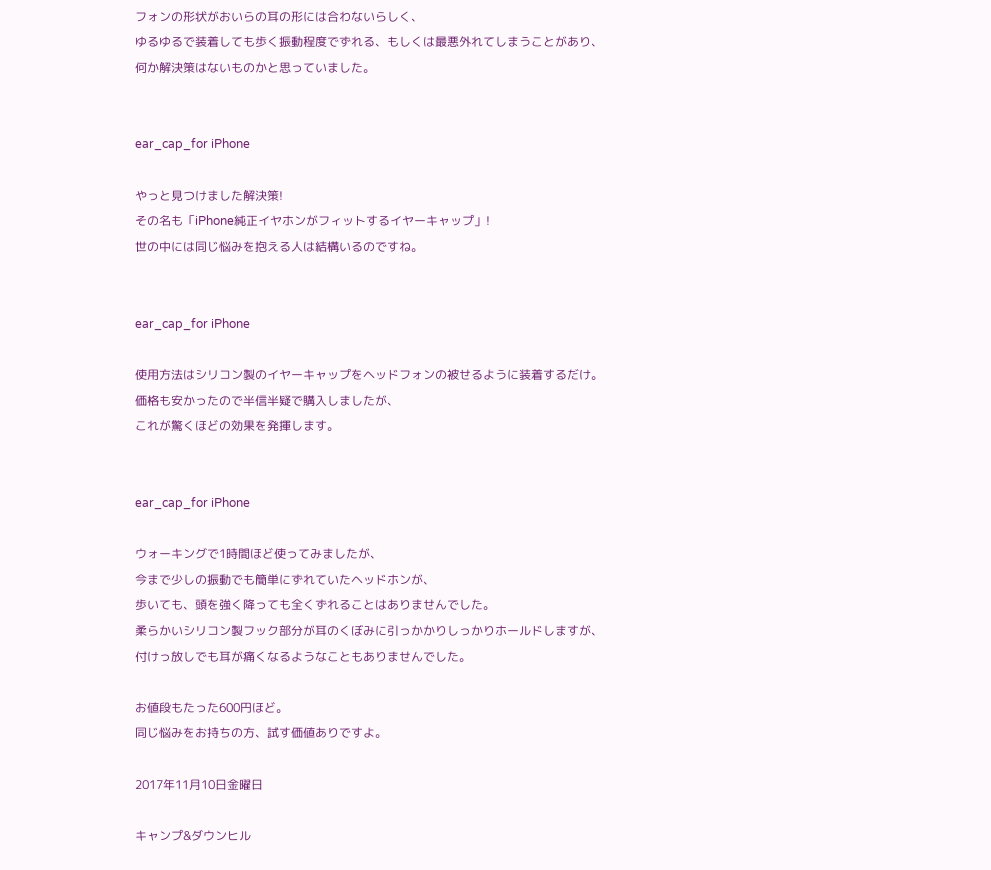フォンの形状がおいらの耳の形には合わないらしく、
ゆるゆるで装着しても歩く振動程度でずれる、もしくは最悪外れてしまうことがあり、
何か解決策はないものかと思っていました。


ear_cap_for iPhone

やっと見つけました解決策!
その名も「iPhone純正イヤホンがフィットするイヤーキャップ」!
世の中には同じ悩みを抱える人は結構いるのですね。


ear_cap_for iPhone

使用方法はシリコン製のイヤーキャップをヘッドフォンの被せるように装着するだけ。
価格も安かったので半信半疑で購入しましたが、
これが驚くほどの効果を発揮します。


ear_cap_for iPhone

ウォーキングで1時間ほど使ってみましたが、
今まで少しの振動でも簡単にずれていたヘッドホンが、
歩いても、頭を強く降っても全くずれることはありませんでした。
柔らかいシリコン製フック部分が耳のくぼみに引っかかりしっかりホールドしますが、
付けっ放しでも耳が痛くなるようなこともありませんでした。

お値段もたった600円ほど。
同じ悩みをお持ちの方、試す価値ありですよ。

2017年11月10日金曜日

キャンプ&ダウンヒル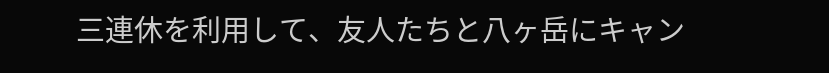三連休を利用して、友人たちと八ヶ岳にキャン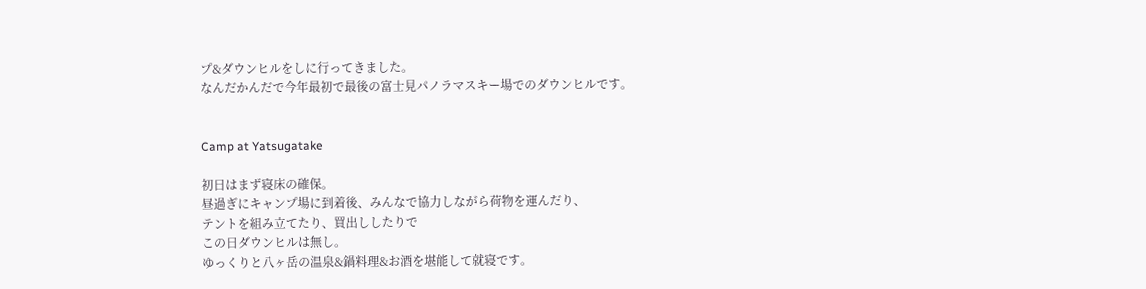プ&ダウンヒルをしに行ってきました。
なんだかんだで今年最初で最後の富士見パノラマスキー場でのダウンヒルです。


Camp at Yatsugatake

初日はまず寝床の確保。
昼過ぎにキャンプ場に到着後、みんなで協力しながら荷物を運んだり、
テントを組み立てたり、買出ししたりで
この日ダウンヒルは無し。
ゆっくりと八ヶ岳の温泉&鍋料理&お酒を堪能して就寝です。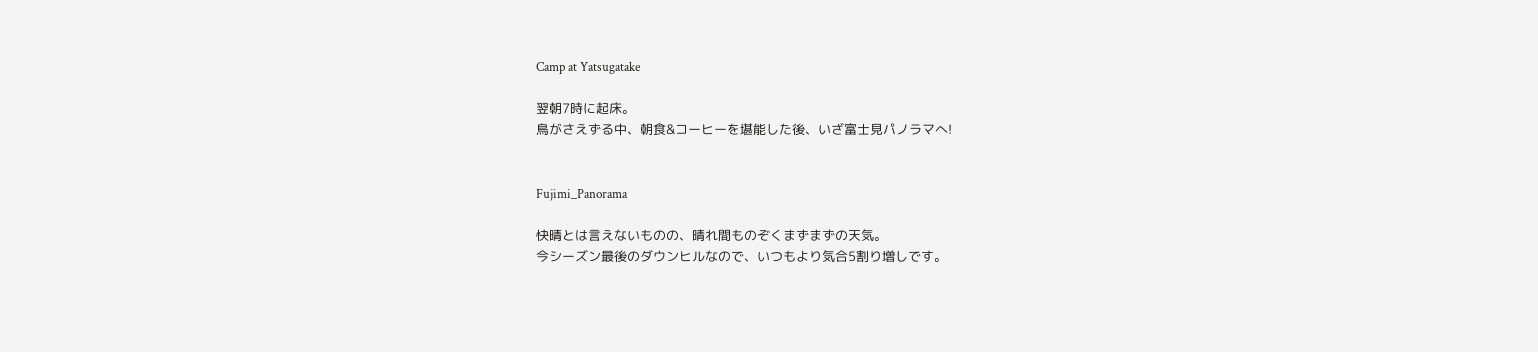Camp at Yatsugatake

翌朝7時に起床。
鳥がさえずる中、朝食&コーヒーを堪能した後、いざ富士見パノラマへ!


Fujimi_Panorama

快晴とは言えないものの、晴れ間ものぞくまずまずの天気。
今シーズン最後のダウンヒルなので、いつもより気合5割り増しです。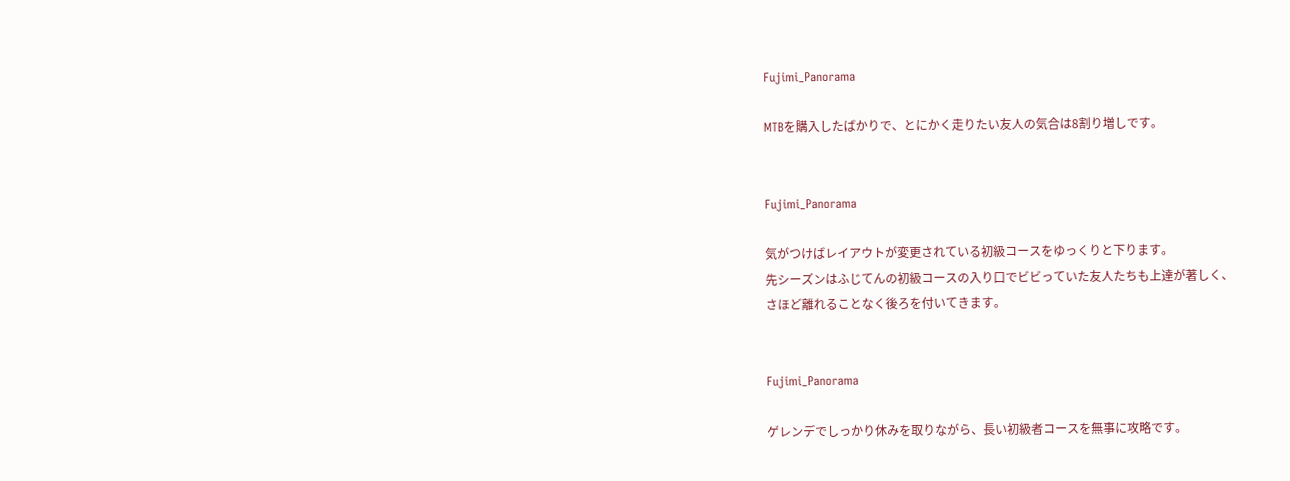Fujimi_Panorama

MTBを購入したばかりで、とにかく走りたい友人の気合は8割り増しです。


Fujimi_Panorama

気がつけばレイアウトが変更されている初級コースをゆっくりと下ります。
先シーズンはふじてんの初級コースの入り口でビビっていた友人たちも上達が著しく、
さほど離れることなく後ろを付いてきます。


Fujimi_Panorama

ゲレンデでしっかり休みを取りながら、長い初級者コースを無事に攻略です。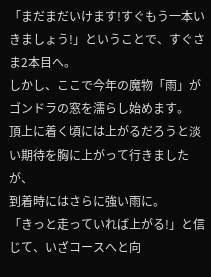「まだまだいけます!すぐもう一本いきましょう!」ということで、すぐさま2本目へ。
しかし、ここで今年の魔物「雨」がゴンドラの窓を濡らし始めます。
頂上に着く頃には上がるだろうと淡い期待を胸に上がって行きましたが、
到着時にはさらに強い雨に。
「きっと走っていれば上がる!」と信じて、いざコースへと向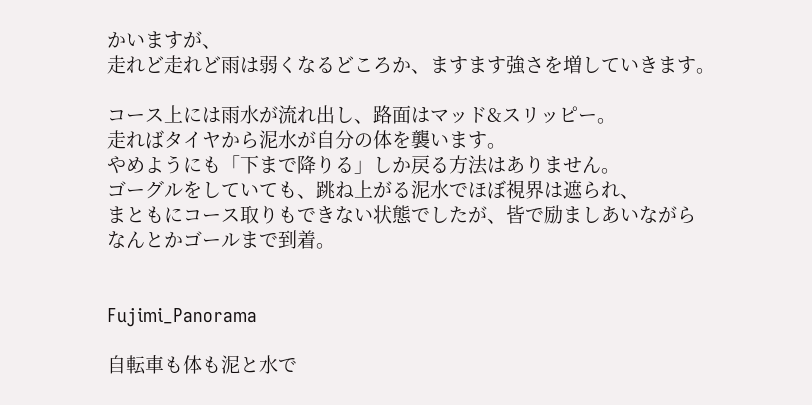かいますが、
走れど走れど雨は弱くなるどころか、ますます強さを増していきます。

コース上には雨水が流れ出し、路面はマッド&スリッピー。
走ればタイヤから泥水が自分の体を襲います。
やめようにも「下まで降りる」しか戻る方法はありません。
ゴーグルをしていても、跳ね上がる泥水でほぼ視界は遮られ、
まともにコース取りもできない状態でしたが、皆で励ましあいながら
なんとかゴールまで到着。


Fujimi_Panorama

自転車も体も泥と水で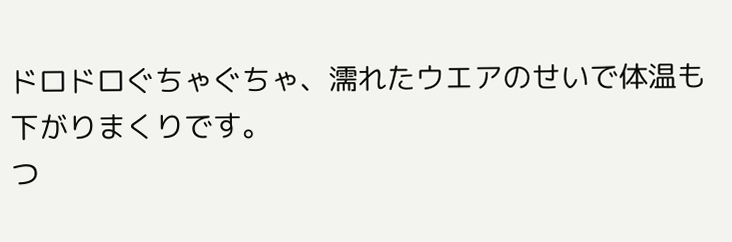ドロドロぐちゃぐちゃ、濡れたウエアのせいで体温も下がりまくりです。
つ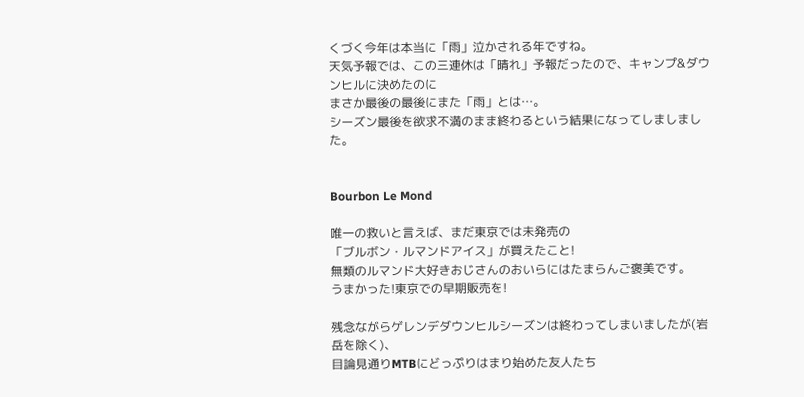くづく今年は本当に「雨」泣かされる年ですね。
天気予報では、この三連休は「晴れ」予報だったので、キャンプ&ダウンヒルに決めたのに
まさか最後の最後にまた「雨」とは…。
シーズン最後を欲求不満のまま終わるという結果になってしましました。


Bourbon Le Mond

唯一の救いと言えば、まだ東京では未発売の
「ブルボン・ルマンドアイス」が買えたこと!
無類のルマンド大好きおじさんのおいらにはたまらんご褒美です。
うまかった!東京での早期販売を!

残念ながらゲレンデダウンヒルシーズンは終わってしまいましたが(岩岳を除く)、
目論見通りMTBにどっぷりはまり始めた友人たち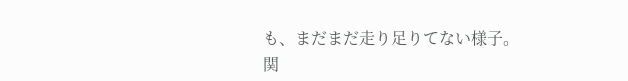も、まだまだ走り足りてない様子。
関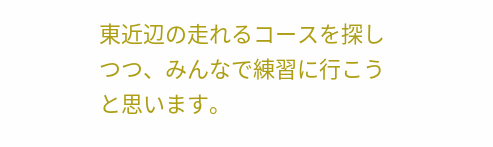東近辺の走れるコースを探しつつ、みんなで練習に行こうと思います。